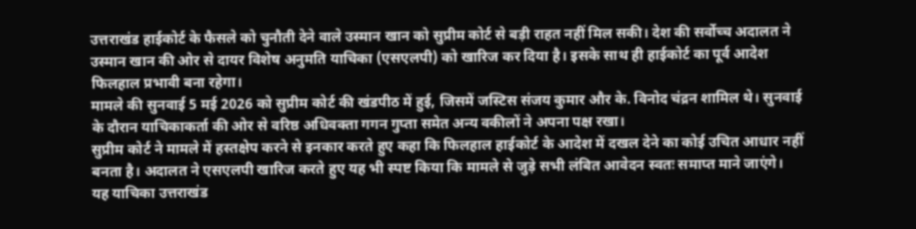उत्तराखंड हाईकोर्ट के फैसले को चुनौती देने वाले उस्मान खान को सुप्रीम कोर्ट से बड़ी राहत नहीं मिल सकी। देश की सर्वोच्च अदालत ने उस्मान खान की ओर से दायर विशेष अनुमति याचिका (एसएलपी) को खारिज कर दिया है। इसके साथ ही हाईकोर्ट का पूर्व आदेश फिलहाल प्रभावी बना रहेगा।
मामले की सुनवाई 5 मई 2026 को सुप्रीम कोर्ट की खंडपीठ में हुई, जिसमें जस्टिस संजय कुमार और के. विनोद चंद्रन शामिल थे। सुनवाई के दौरान याचिकाकर्ता की ओर से वरिष्ठ अधिवक्ता गगन गुप्ता समेत अन्य वकीलों ने अपना पक्ष रखा।
सुप्रीम कोर्ट ने मामले में हस्तक्षेप करने से इनकार करते हुए कहा कि फिलहाल हाईकोर्ट के आदेश में दखल देने का कोई उचित आधार नहीं बनता है। अदालत ने एसएलपी खारिज करते हुए यह भी स्पष्ट किया कि मामले से जुड़े सभी लंबित आवेदन स्वतः समाप्त माने जाएंगे।
यह याचिका उत्तराखंड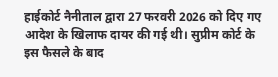हाईकोर्ट नैनीताल द्वारा 27 फरवरी 2026 को दिए गए आदेश के खिलाफ दायर की गई थी। सुप्रीम कोर्ट के इस फैसले के बाद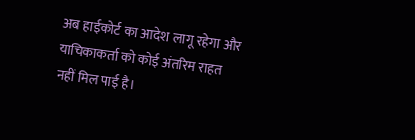अब हाईकोर्ट का आदेश लागू रहेगा और याचिकाकर्ता को कोई अंतरिम राहत नहीं मिल पाई है।